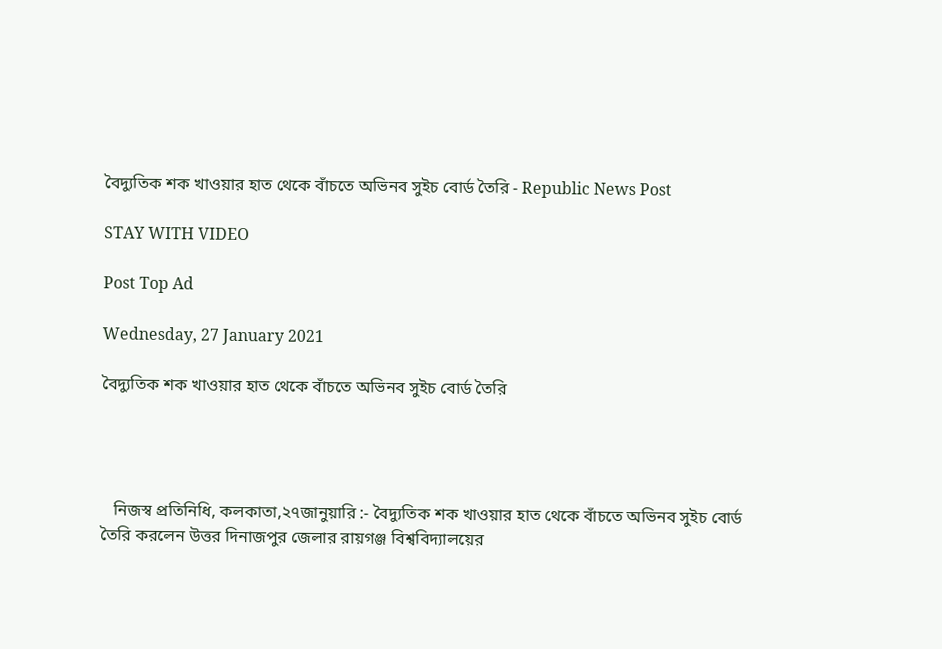বৈদ্যুতিক শক খাওয়ার হাত থেকে বাঁচতে অভিনব সুইচ বোর্ড তৈরি - Republic News Post

STAY WITH VIDEO

Post Top Ad

Wednesday, 27 January 2021

বৈদ্যুতিক শক খাওয়ার হাত থেকে বাঁচতে অভিনব সুইচ বোর্ড তৈরি




   নিজস্ব প্রতিনিধি, কলকাতা,২৭জানুয়ারি :- বৈদ্যুতিক শক খাওয়ার হাত থেকে বাঁচতে অভিনব সুইচ বোর্ড তৈরি করলেন উত্তর দিনাজপুর জেলার রায়গঞ্জ বিশ্ববিদ্যালয়ের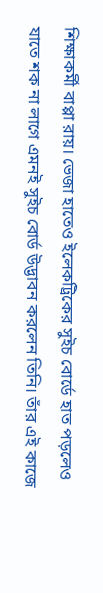শিক্ষাকর্মী বাপ্পা রায়। ভেজা হাতেও ইলেকট্রিকের সুইচ বোর্ডে হাত পড়লেও যাতে শক না লাগে এমনই সুইচ বোর্ড উদ্ভাবন করলেন তিনি। তাঁর এই কাজে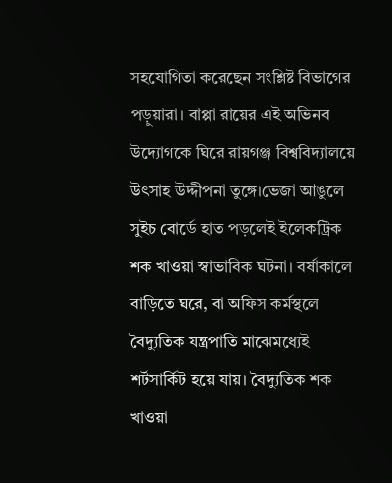সহযোগিতা করেছেন সংশ্লিষ্ট বিভাগের পড়ুয়ারা। বাপ্পা রায়ের এই অভিনব উদ্যোগকে ঘিরে রায়গঞ্জ বিশ্ববিদ্যালয়ে উৎসাহ উদ্দীপনা তুঙ্গে।ভেজা আঙুলে সুইচ বোর্ডে হাত পড়লেই ইলেকট্রিক শক খাওয়া স্বাভাবিক ঘটনা। বর্ষাকালে বাড়িতে ঘরে, বা অফিস কর্মস্থলে বৈদ্যুতিক যন্ত্রপাতি মাঝেমধ্যেই শর্টসার্কিট হয়ে যায়। বৈদ্যুতিক শক খাওয়া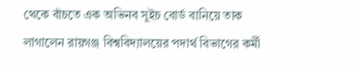থেকে বাঁচতে এক অভিনব সুইচ বোর্ড বানিয়ে তাক লাগালেন রায়গঞ্জ বিশ্ববিদ্যালয়ের পদার্থ বিভাগের কর্মী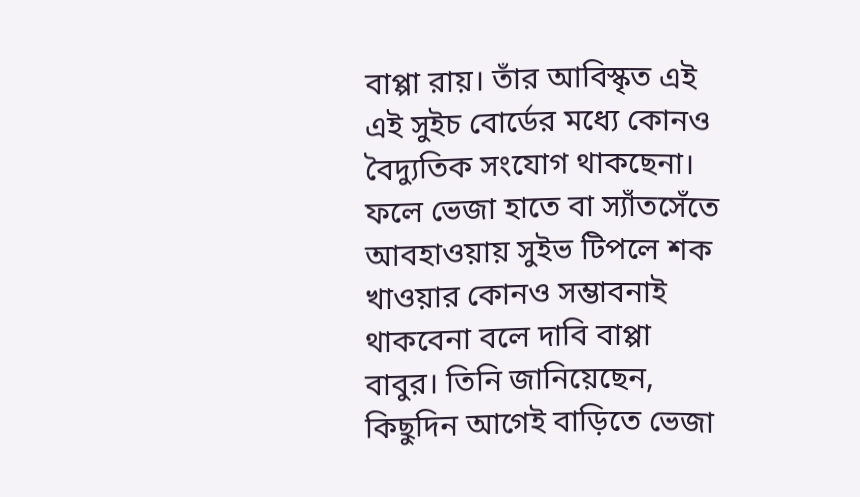বাপ্পা রায়। তাঁর আবিস্কৃত এই এই সুইচ বোর্ডের মধ্যে কোনও বৈদ্যুতিক সংযোগ থাকছেনা। ফলে ভেজা হাতে বা স্যাঁতসেঁতে আবহাওয়ায় সুইভ টিপলে শক খাওয়ার কোনও সম্ভাবনাই থাকবেনা বলে দাবি বাপ্পা বাবুর। তিনি জানিয়েছেন, কিছুদিন আগেই বাড়িতে ভেজা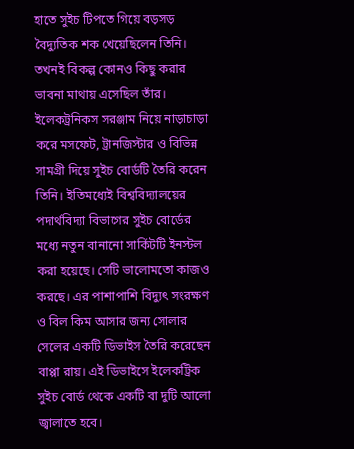হাতে সুইচ টিপতে গিয়ে বড়সড় বৈদ্যুতিক শক খেয়েছিলেন তিনি। তখনই বিকল্প কোনও কিছু করার ভাবনা মাথায় এসেছিল তাঁর। ইলেকট্রনিকস সরঞ্জাম নিয়ে নাড়াচাড়া করে মসফেট, ট্রানজিস্টার ও বিভিন্ন সামগ্রী দিয়ে সুইচ বোর্ডটি তৈরি করেন তিনি। ইতিমধ্যেই বিশ্ববিদ্যালয়ের পদার্থবিদ্যা বিভাগের সুইচ বোর্ডের মধ্যে নতুন বানানো সার্কিটটি ইনস্টল করা হয়েছে। সেটি ভালোমতো কাজও করছে। এর পাশাপাশি বিদ্যুৎ সংরক্ষণ ও বিল কিম আসার জন্য সোলার সেলের একটি ডিভাইস তৈরি করেছেন বাপ্পা রায়। এই ডিভাইসে ইলেকট্রিক সুইচ বোর্ড থেকে একটি বা দুটি আলো জ্বালাতে হবে।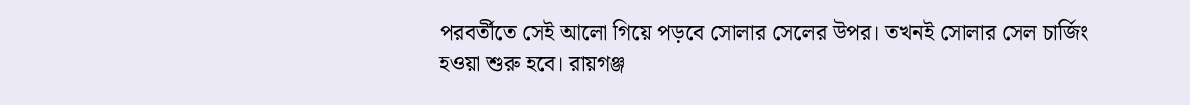পরবর্তীতে সেই আলো গিয়ে পড়বে সোলার সেলের উপর। তখনই সোলার সেল চার্জিং হওয়া শুরু হবে। রায়গঞ্জ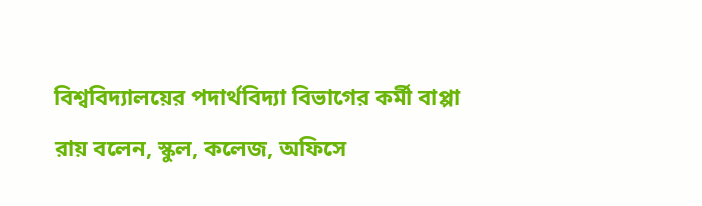বিশ্ববিদ্যালয়ের পদার্থবিদ্যা বিভাগের কর্মী বাপ্পা রায় বলেন, স্কুল, কলেজ, অফিসে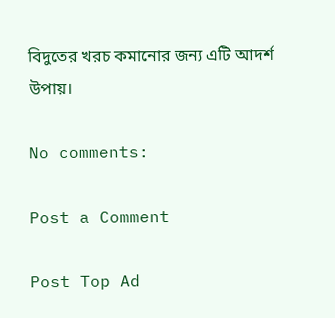বিদুতের খরচ কমানোর জন্য এটি আদর্শ উপায়।

No comments:

Post a Comment

Post Top Ad